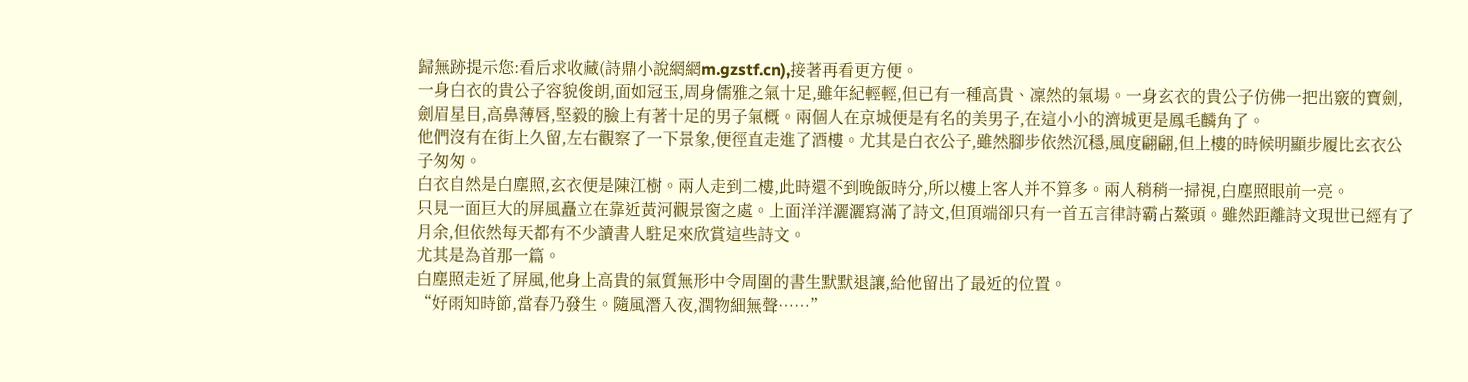歸無跡提示您:看后求收藏(詩鼎小說網網m.gzstf.cn),接著再看更方便。
一身白衣的貴公子容貌俊朗,面如冠玉,周身儒雅之氣十足,雖年紀輕輕,但已有一種高貴、凜然的氣場。一身玄衣的貴公子仿佛一把出竅的寶劍,劍眉星目,高鼻薄唇,堅毅的臉上有著十足的男子氣概。兩個人在京城便是有名的美男子,在這小小的濟城更是鳳毛麟角了。
他們沒有在街上久留,左右觀察了一下景象,便徑直走進了酒樓。尤其是白衣公子,雖然腳步依然沉穩,風度翩翩,但上樓的時候明顯步履比玄衣公子匆匆。
白衣自然是白塵照,玄衣便是陳江樹。兩人走到二樓,此時還不到晚飯時分,所以樓上客人并不算多。兩人稍稍一掃視,白塵照眼前一亮。
只見一面巨大的屏風矗立在靠近黃河觀景窗之處。上面洋洋灑灑寫滿了詩文,但頂端卻只有一首五言律詩霸占鰲頭。雖然距離詩文現世已經有了月余,但依然每天都有不少讀書人駐足來欣賞這些詩文。
尤其是為首那一篇。
白塵照走近了屏風,他身上高貴的氣質無形中令周圍的書生默默退讓,給他留出了最近的位置。
“好雨知時節,當春乃發生。隨風潛入夜,潤物細無聲……”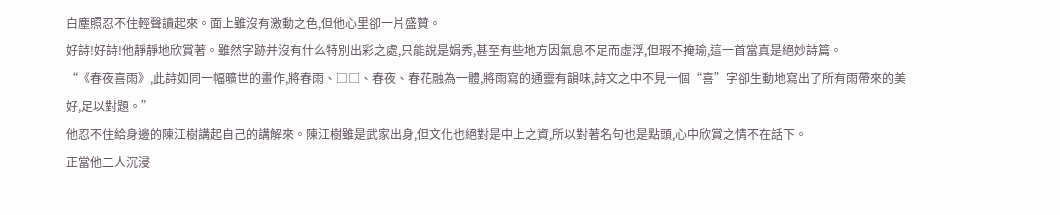白塵照忍不住輕聲讀起來。面上雖沒有激動之色,但他心里卻一片盛贊。
好詩!好詩!他靜靜地欣賞著。雖然字跡并沒有什么特別出彩之處,只能說是娟秀,甚至有些地方因氣息不足而虛浮,但瑕不掩瑜,這一首當真是絕妙詩篇。
“《春夜喜雨》,此詩如同一幅曠世的畫作,將春雨、□□、春夜、春花融為一體,將雨寫的通靈有韻味,詩文之中不見一個“喜”字卻生動地寫出了所有雨帶來的美好,足以對題。”
他忍不住給身邊的陳江樹講起自己的講解來。陳江樹雖是武家出身,但文化也絕對是中上之資,所以對著名句也是點頭,心中欣賞之情不在話下。
正當他二人沉浸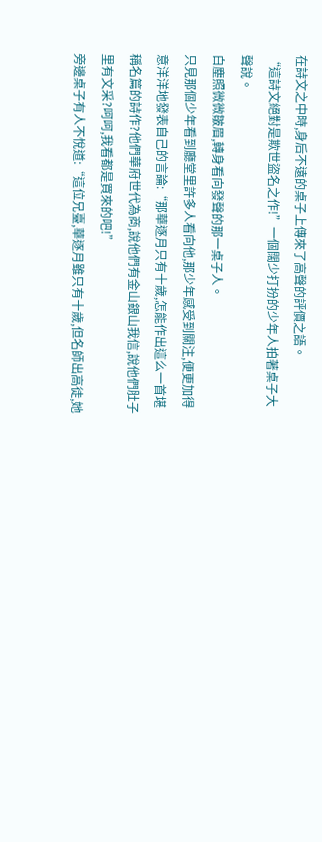在詩文之中時,身后不遠的桌子上傳來了高聲的評價之語。
“這詩文絕對是欺世盜名之作!”一個闊少打扮的少年人拍著桌子大聲說。
白塵照微微皺眉,轉身看向發聲的那一桌子人。
只見那個少年看到廳堂里許多人看向他,那少年感受到關注,便更加得意洋洋地發表自己的言論:“那華逐月只有十歲,怎能作出這么一首堪稱名篇的詩作?他們華府世代為商,說他們有金山銀山我信,說他們肚子里有文采?呵呵,我看都是買來的吧!”
旁邊桌子有人不悅道:“這位兄臺,華逐月雖只有十歲,但名師出高徒,她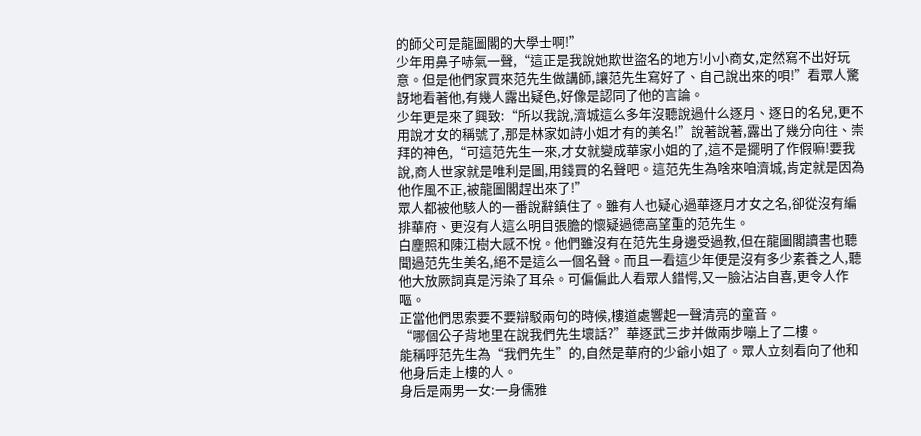的師父可是龍圖閣的大學士啊!”
少年用鼻子哧氣一聲,“這正是我說她欺世盜名的地方!小小商女,定然寫不出好玩意。但是他們家買來范先生做講師,讓范先生寫好了、自己說出來的唄!”看眾人驚訝地看著他,有幾人露出疑色,好像是認同了他的言論。
少年更是來了興致:“所以我說,濟城這么多年沒聽說過什么逐月、逐日的名兒,更不用說才女的稱號了,那是林家如詩小姐才有的美名!”說著說著,露出了幾分向往、崇拜的神色,“可這范先生一來,才女就變成華家小姐的了,這不是擺明了作假嘛!要我說,商人世家就是唯利是圖,用錢買的名聲吧。這范先生為啥來咱濟城,肯定就是因為他作風不正,被龍圖閣趕出來了!”
眾人都被他駭人的一番說辭鎮住了。雖有人也疑心過華逐月才女之名,卻從沒有編排華府、更沒有人這么明目張膽的懷疑過德高望重的范先生。
白塵照和陳江樹大感不悅。他們雖沒有在范先生身邊受過教,但在龍圖閣讀書也聽聞過范先生美名,絕不是這么一個名聲。而且一看這少年便是沒有多少素養之人,聽他大放厥詞真是污染了耳朵。可偏偏此人看眾人錯愕,又一臉沾沾自喜,更令人作嘔。
正當他們思索要不要辯駁兩句的時候,樓道處響起一聲清亮的童音。
“哪個公子背地里在說我們先生壞話?”華逐武三步并做兩步嘣上了二樓。
能稱呼范先生為“我們先生”的,自然是華府的少爺小姐了。眾人立刻看向了他和他身后走上樓的人。
身后是兩男一女:一身儒雅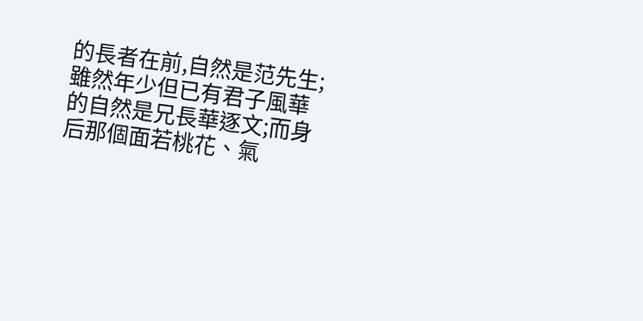的長者在前,自然是范先生;雖然年少但已有君子風華的自然是兄長華逐文;而身后那個面若桃花、氣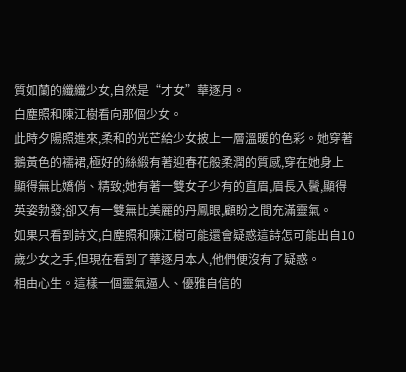質如蘭的纖纖少女,自然是“才女”華逐月。
白塵照和陳江樹看向那個少女。
此時夕陽照進來,柔和的光芒給少女披上一層溫暖的色彩。她穿著鵝黃色的襦裙,極好的絲緞有著迎春花般柔潤的質感,穿在她身上顯得無比嬌俏、精致;她有著一雙女子少有的直眉,眉長入鬢,顯得英姿勃發;卻又有一雙無比美麗的丹鳳眼,顧盼之間充滿靈氣。
如果只看到詩文,白塵照和陳江樹可能還會疑惑這詩怎可能出自10歲少女之手,但現在看到了華逐月本人,他們便沒有了疑惑。
相由心生。這樣一個靈氣逼人、優雅自信的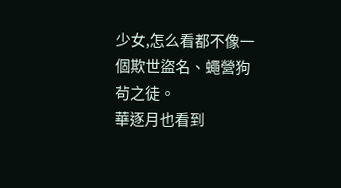少女,怎么看都不像一個欺世盜名、蠅營狗茍之徒。
華逐月也看到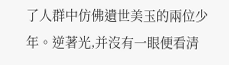了人群中仿佛遺世美玉的兩位少年。逆著光,并沒有一眼便看清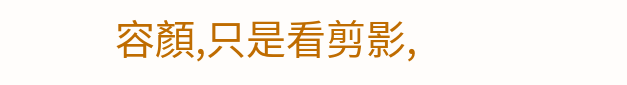容顏,只是看剪影,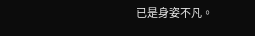已是身姿不凡。